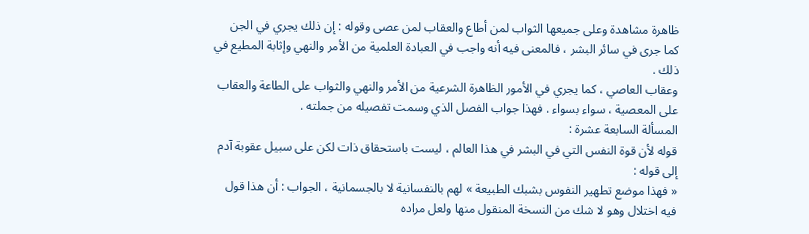ظاهرة مشاهدة وعلى جميعها الثواب لمن أطاع والعقاب لمن عصى وقوله : إن ذلك يجري في الجن كما جرى في سائر البشر ، فالمعنى فيه أنه واجب في العبادة العلمية من الأمر والنهي وإثابة المطيع في ذلك .
وعقاب العاصي ، كما يجري في الأمور الظاهرة الشرعية من الأمر والنهي والثواب على الطاعة والعقاب على المعصية ، سواء بسواء . فهذا جواب الفصل الذي وسمت تفصيله من جملته .
المسألة السابعة عشرة :
قوله لأن قوة النفس التي في البشر في هذا العالم ، ليست باستحقاق ذات لكن على سبيل عقوبة آدم إلى قوله :
« فهذا موضع تطهير النفوس بشبك الطبيعة » لهم بالنفسانية لا بالجسمانية ، الجواب : أن هذا قول فيه اختلال وهو لا شك من النسخة المنقول منها ولعل مراده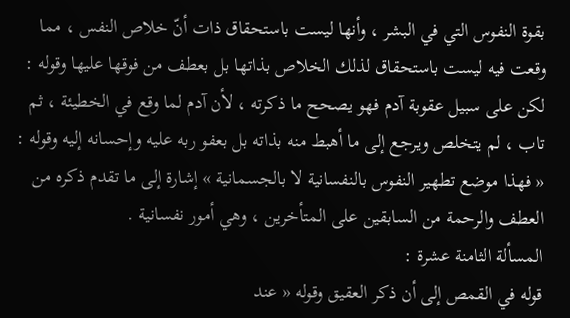بقوة النفوس التي في البشر ، وأنها ليست باستحقاق ذات أنّ خلاص النفس ، مما وقعت فيه ليست باستحقاق لذلك الخلاص بذاتها بل بعطف من فوقها عليها وقوله : لكن على سبيل عقوبة آدم فهو يصحح ما ذكرته ، لأن آدم لما وقع في الخطيئة ، ثم تاب ، لم يتخلص ويرجع إلى ما أهبط منه بذاته بل بعفو ربه عليه وإحسانه إليه وقوله : « فهذا موضع تطهير النفوس بالنفسانية لا بالجسمانية » إشارة إلى ما تقدم ذكره من العطف والرحمة من السابقين على المتأخرين ، وهي أمور نفسانية .
المسألة الثامنة عشرة :
قوله في القمص إلى أن ذكر العقيق وقوله « عند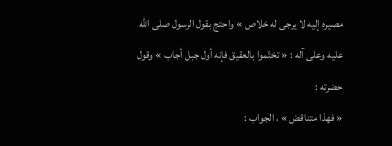مصيره إليه لا يرجى له خلاص » واحتج بقول الرسول صلى اللّه عليه وعلى آله : « تختّموا بالعقيق فإنه أول جبل أجاب » وقول حضرته :
« فهذا متناقض » ، الجواب :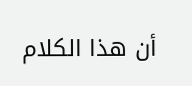أن هذا الكلام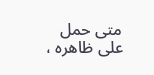متى حمل على ظاهره ،